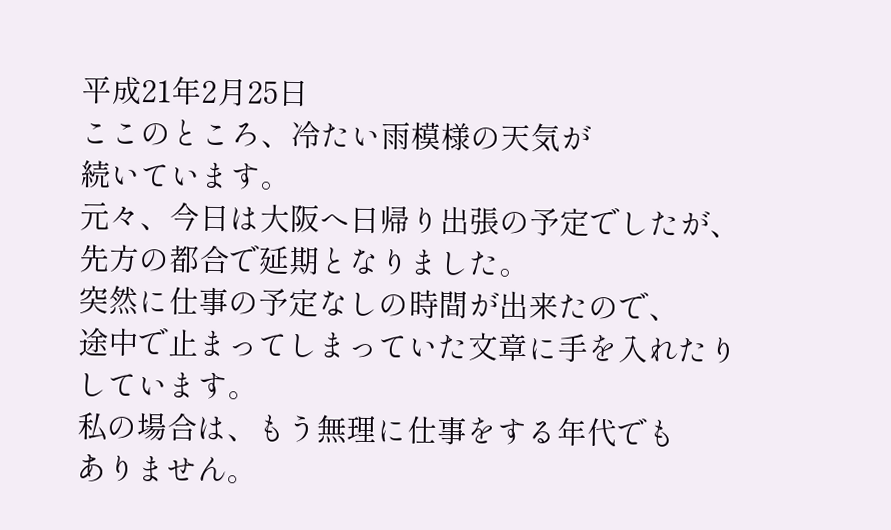平成21年2月25日
ここのところ、冷たい雨模様の天気が
続いています。
元々、今日は大阪へ日帰り出張の予定でしたが、
先方の都合で延期となりました。
突然に仕事の予定なしの時間が出来たので、
途中で止まってしまっていた文章に手を入れたり
しています。
私の場合は、もう無理に仕事をする年代でも
ありません。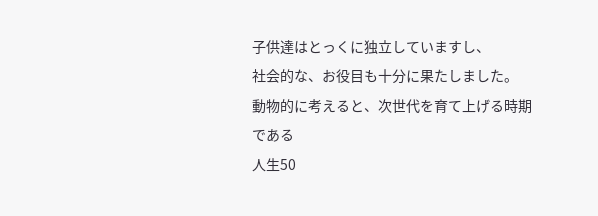子供達はとっくに独立していますし、
社会的な、お役目も十分に果たしました。
動物的に考えると、次世代を育て上げる時期である
人生50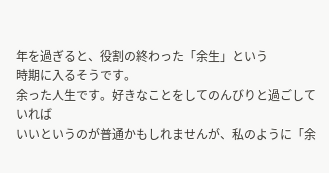年を過ぎると、役割の終わった「余生」という
時期に入るそうです。
余った人生です。好きなことをしてのんびりと過ごしていれば
いいというのが普通かもしれませんが、私のように「余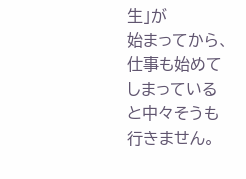生」が
始まってから、仕事も始めてしまっていると中々そうも
行きません。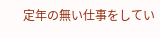定年の無い仕事をしてい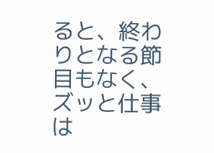ると、終わりとなる節目もなく、
ズッと仕事は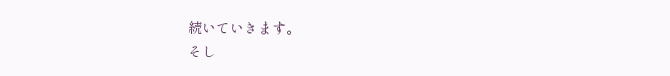続いていきます。
そし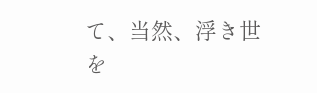て、当然、浮き世を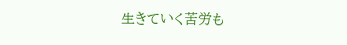生きていく苦労も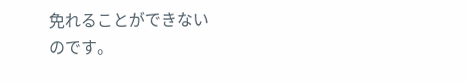免れることができない
のです。